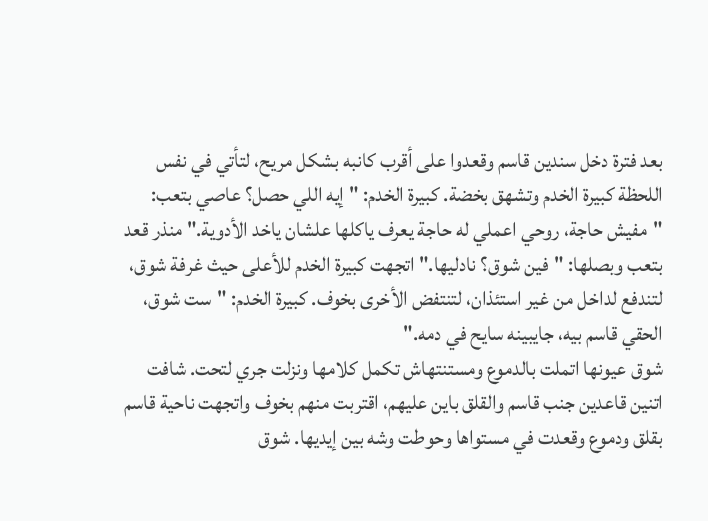بعد فترة دخل سندين قاسم وقعدوا على أقرب كانبه بشكل مريح، لتأتي في نفس اللحظة كبيرة الخدم وتشهق بخضة. كبيرة الخدم: "إيه اللي حصل؟ عاصي بتعب: "مفيش حاجة، روحي اعملي له حاجة يعرف ياكلها علشان ياخد الأدوية." منذر قعد بتعب وبصلها: "فين شوق؟ نادليها." اتجهت كبيرة الخدم للأعلى حيث غرفة شوق، لتندفع لداخل من غير استئذان، لتنتفض الأخرى بخوف. كبيرة الخدم: "ست شوق، الحقي قاسم بيه، جايبينه سايح في دمه."
شوق عيونها اتملت بالدموع ومستنتهاش تكمل كلامها ونزلت جري لتحت. شافت اتنين قاعدين جنب قاسم والقلق باين عليهم، اقتربت منهم بخوف واتجهت ناحية قاسم بقلق ودموع وقعدت في مستواها وحوطت وشه بين إيديها. شوق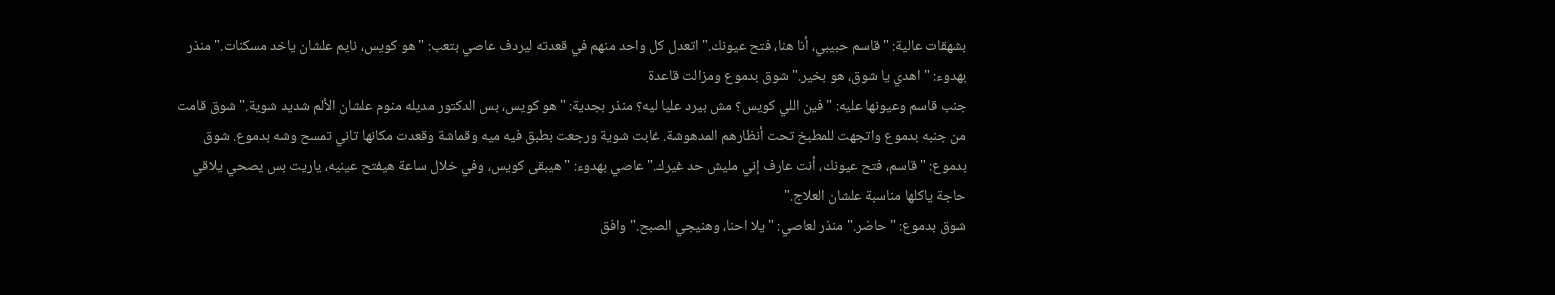بشهقات عالية: "قاسم حبيبي، أنا هنا، فتح عيونك." اتعدل كل واحد منهم في قعدته ليردف عاصي بتعب: "هو كويس، نايم علشان ياخد مسكنات." منذر بهدوء: "اهدي يا شوق، هو بخير." شوق بدموع ومزالت قاعدة
جنب قاسم وعيونها عليه: "فين اللي كويس؟ مش بيرد عليا ليه؟ منذر بجدية: "هو كويس، بس الدكتور مديله منوم علشان الألم شديد شوية." شوق قامت من جنبه بدموع واتجهت للمطبخ تحت أنظارهم المدهوشة. غابت شوية ورجعت بطبق فيه ميه وقماشة وقعدت مكانها تاني تمسح وشه بدموع. شوق بدموع: "قاسم، فتح عيونك، أنت عارف إني مليش حد غيرك." عاصي بهدوء: "هيبقى كويس، وفي خلال ساعة هيفتح عينيه، ياريت بس يصحي يلاقي حاجة ياكلها مناسبة علشان العلاج."
شوق بدموع: "حاضر." منذر لعاصي: "يلا احنا، وهنيجي الصبح." وافق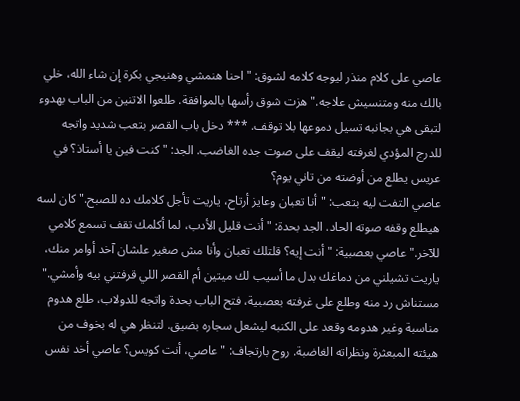عاصي على كلام منذر ليوجه كلامه لشوق: "احنا هنمشي وهنيجي بكرة إن شاء الله، خلي بالك منه ومتنسيش علاجه." هزت شوق رأسها بالموافقة. طلعوا الاتنين من الباب بهدوء لتبقى هي بجانبه تسيل دموعها بلا توقف. *** دخل باب القصر بتعب شديد واتجه للدرج المؤدي لغرفته ليقف على صوت جده الغاضب. الجد: "كنت فين يا أستاذ؟ في عريس يطلع من أوضته من تاني يوم؟
عاصي التفت ليه بتعب: "أنا تعبان وعايز أرتاح، ياريت تأجل كلامك ده للصبح." كان لسه هيطلع وقفه صوته الحاد. الجد بحدة: "أنت قليل الأدب، لما أكلمك تقف تسمع كلامي للآخر." عاصي بعصبية: "أنت إيه؟ قلتلك تعبان وأنا مش صغير علشان آخد أوامر منك، ياريت تشيلني من دماغك بدل ما أسيب لك ميتين أم القصر اللي قرفتني بيه وأمشي."
مستناش رد منه وطلع على غرفته بعصبية، فتح الباب بحدة واتجه للدولاب، طلع هدوم مناسبة وغير هدومه وقعد على الكنبه ليشعل سجاره بضيق. لتنظر هي له بخوف من هيئته المبعثرة ونظراته الغاضبة. روح بارتجاف: "عاصي، أنت كويس؟ عاصي أخد نفس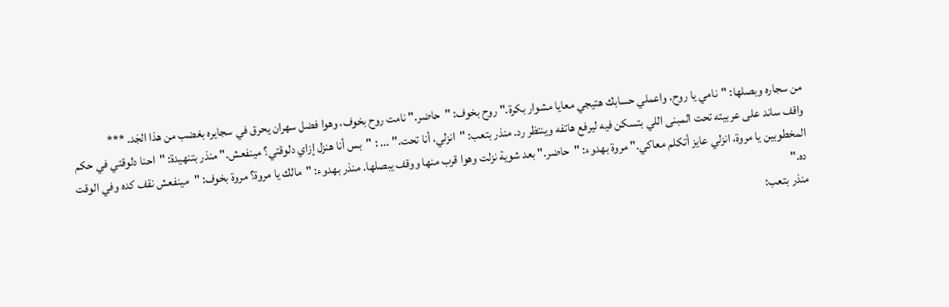من سجاره وبصلها: "نامي يا روح، واعملي حسابك هتيجي معايا مشوار بكرة." روح بخوف: "حاضر." نامت روح بخوف، وهوا فضل سهران يحرق في سجايره بغضب من هذا الجَد. ***
واقف ساند على عربيته تحت المبنى اللي بتسكن فيه ليرفع هاتفه وينتظر رد. منذر بتعب: "انزلي، أنا تحت." ... : "بس أنا هنزل إزاي دلوقتي؟ مينفعش." منذر بتنهيدة: "احنا دلوقتي في حكم المخطوبين يا مروة، انزلي عايز أتكلم معاكي." مروة بهدوء: "حاضر." بعد شوية نزلت وهوا قرب منها ووقف يبصلها. منذر بهدوء: "مالك يا مروة؟ مروة بخوف: "مينفعش نقف كده وفي الوقت ده."
منذر بتعب: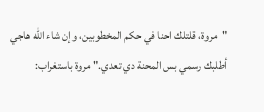"مروة، قلتلك احنا في حكم المخطوبين، وإن شاء الله هاجي أطلبك رسمي بس المحنة دي تعدي." مروة باستغراب: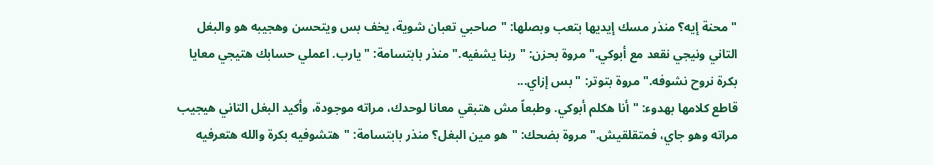"محنة إيه؟ منذر مسك إيديها بتعب وبصلها: "صاحبي تعبان شوية، يخف بس ويتحسن وهجيبه هو والبغل التاني ونيجي نقعد مع أبوكي." مروة بحزن: "ربنا يشفيه." منذر بابتسامة: "يارب. اعملي حسابك هتيجي معايا بكرة نروح نشوفه." مروة بتوتر: "بس إزاي...
قاطع كلامها بهدوء: "أنا هكلم أبوكي. وطبعاً مش هتبقي معانا لوحدك، مراته موجودة، وأكيد البغل التاني هيجيب مراته وهو جاي، فمتقلقيش." مروة بضحك: "هو مين البغل؟ منذر بابتسامة: "هتشوفيه بكرة والله هتعرفيه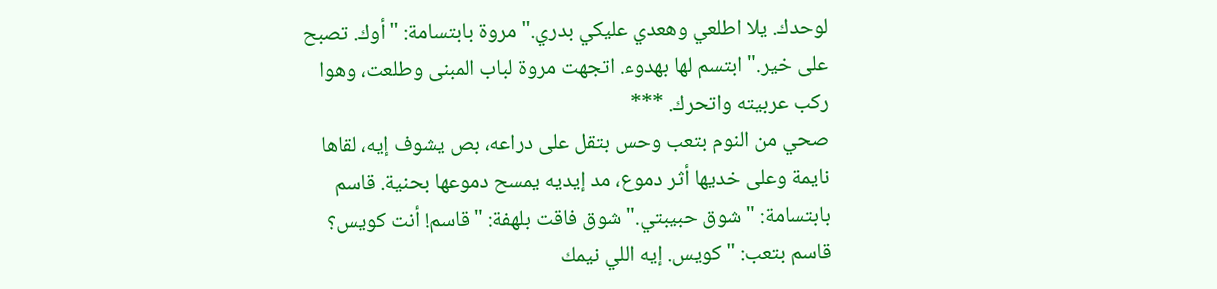لوحدك. يلا اطلعي وهعدي عليكي بدري." مروة بابتسامة: "أوك. تصبح على خير." ابتسم لها بهدوء. اتجهت مروة لباب المبنى وطلعت، وهوا ركب عربيته واتحرك. ***
صحي من النوم بتعب وحس بتقل على دراعه، بص يشوف إيه، لقاها نايمة وعلى خديها أثر دموع، مد إيديه يمسح دموعها بحنية. قاسم بابتسامة: "شوق حبيبتي." شوق فاقت بلهفة: "قاسم! أنت كويس؟ قاسم بتعب: "كويس. إيه اللي نيمك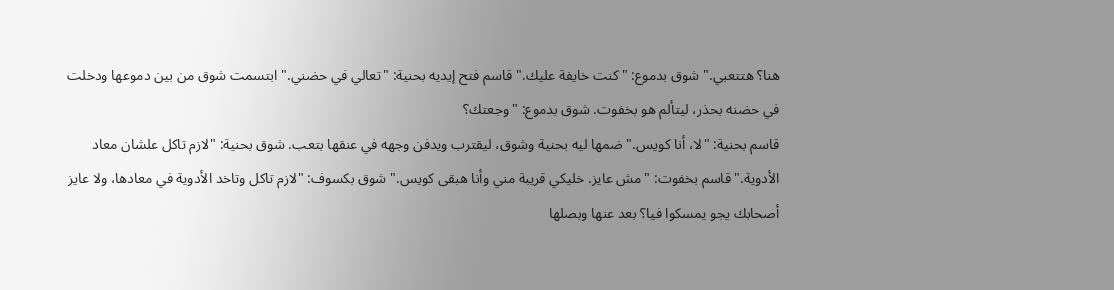هنا؟ هتتعبي." شوق بدموع: "كنت خايفة عليك." قاسم فتح إيديه بحنية: "تعالي في حضني." ابتسمت شوق من بين دموعها ودخلت في حضنه بحذر، ليتألم هو بخفوت. شوق بدموع: "وجعتك؟
قاسم بحنية: "لا، أنا كويس." ضمها ليه بحنية وشوق، ليقترب ويدفن وجهه في عنقها بتعب. شوق بحنية: "لازم تاكل علشان معاد الأدوية." قاسم بخفوت: "مش عايز. خليكي قريبة مني وأنا هبقى كويس." شوق بكسوف: "لازم تاكل وتاخد الأدوية في معادها، ولا عايز أصحابك يجو يمسكوا فيا؟ بعد عنها وبصلها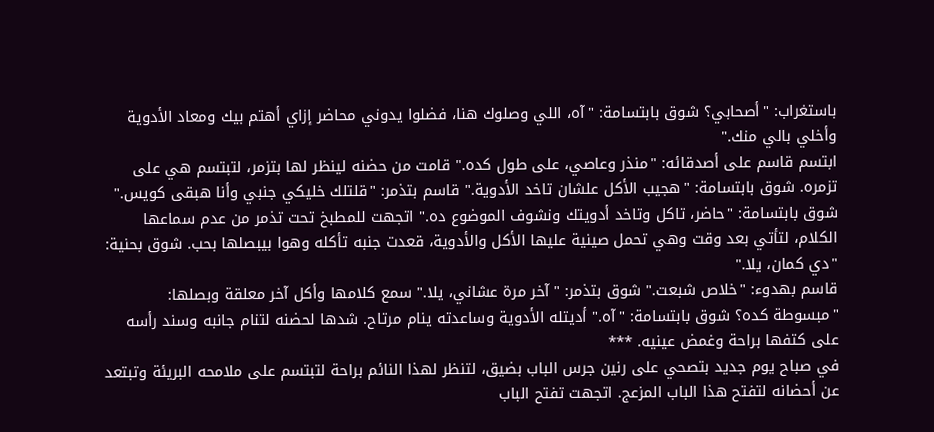باستغراب: "أصحابي؟ شوق بابتسامة: "آه، اللي وصلوك هنا، فضلوا يدوني محاضر إزاي أهتم بيك ومعاد الأدوية وأخلي بالي منك."
ابتسم قاسم على أصدقائه: "منذر وعاصي، على طول كده." قامت من حضنه لينظر لها بتزمر، لتبتسم هي على تزمره. شوق بابتسامة: "هجيب الأكل علشان تاخد الأدوية." قاسم بتذمر: "قلتلك خليكي جنبي وأنا هبقى كويس." شوق بابتسامة: "حاضر، تاكل وتاخد أدويتك ونشوف الموضوع ده." اتجهت للمطبخ تحت تذمر من عدم سماعها الكلام، لتأتي بعد وقت وهي تحمل صينية عليها الأكل والأدوية، قعدت جنبه تأكله وهوا بيبصلها بحب. شوق بحنية: "دي كمان، يلا."
قاسم بهدوء: "خلاص شبعت." شوق بتذمر: "آخر مرة عشاني، يلا." سمع كلامها وأكل آخر معلقة وبصلها: "مبسوطة كده؟ شوق بابتسامة: "آه." أديتله الأدوية وساعدته ينام مرتاح. شدها لحضنه لتنام جانبه وسند رأسه على كتفها براحة وغمض عينيه. ***
في صباح يوم جديد بتصحي على رنين جرس الباب بضيق، لتنظر لهذا النائم براحة لتبتسم على ملامحه البريئة وتبتعد عن أحضانه لتفتح هذا الباب المزعج. اتجهت تفتح الباب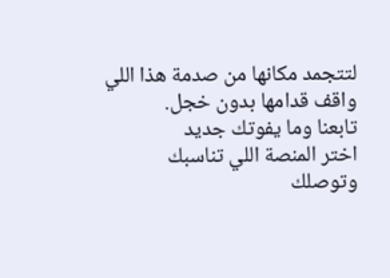لتتجمد مكانها من صدمة هذا اللي واقف قدامها بدون خجل.
تابعنا وما يفوتك جديد
اختر المنصة اللي تناسبك وتوصلك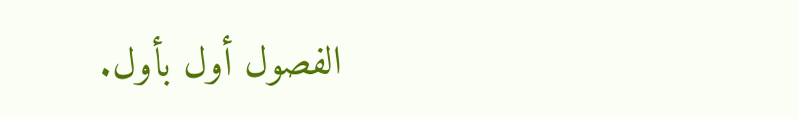الفصول أول بأول.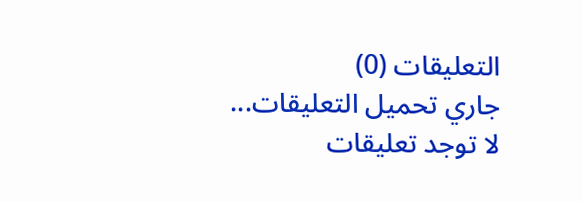التعليقات (0)
جاري تحميل التعليقات...
لا توجد تعليقات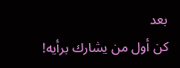بعد
كن أول من يشارك برأيه!